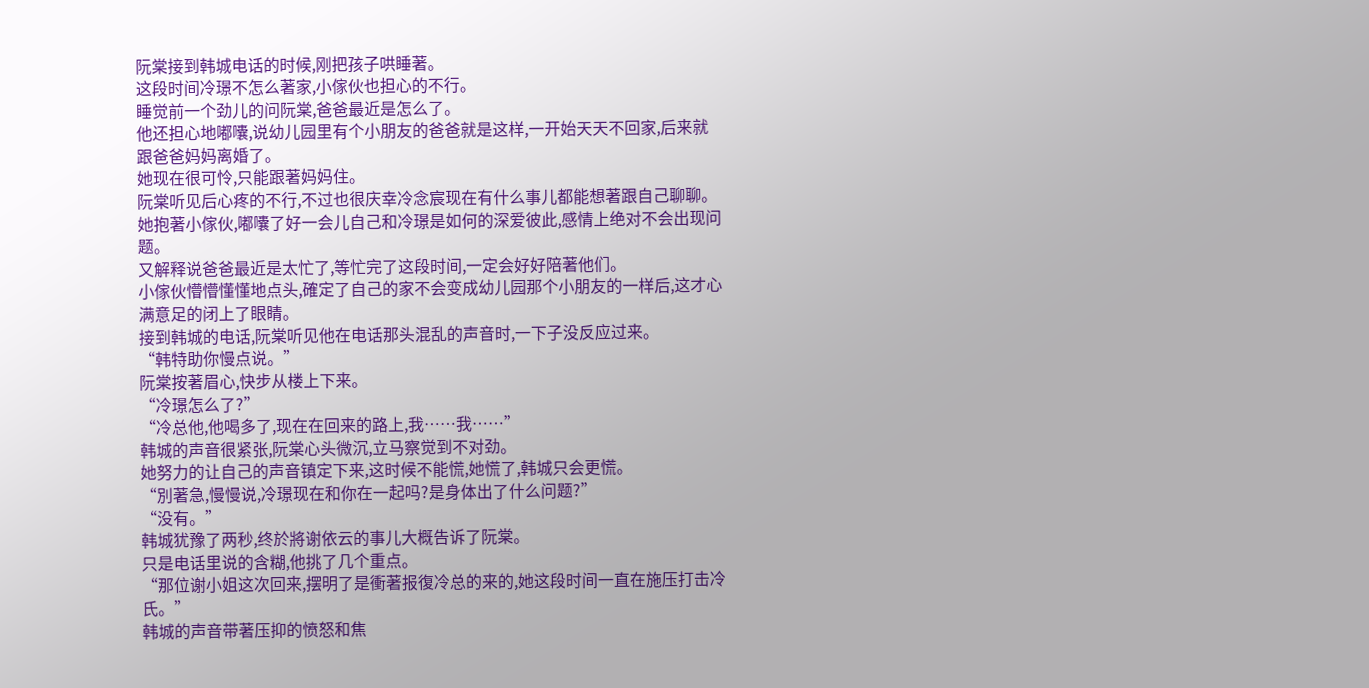阮棠接到韩城电话的时候,刚把孩子哄睡著。
这段时间冷璟不怎么著家,小傢伙也担心的不行。
睡觉前一个劲儿的问阮棠,爸爸最近是怎么了。
他还担心地嘟囔,说幼儿园里有个小朋友的爸爸就是这样,一开始天天不回家,后来就跟爸爸妈妈离婚了。
她现在很可怜,只能跟著妈妈住。
阮棠听见后心疼的不行,不过也很庆幸冷念宸现在有什么事儿都能想著跟自己聊聊。
她抱著小傢伙,嘟囔了好一会儿自己和冷璟是如何的深爱彼此,感情上绝对不会出现问题。
又解释说爸爸最近是太忙了,等忙完了这段时间,一定会好好陪著他们。
小傢伙懵懵懂懂地点头,確定了自己的家不会变成幼儿园那个小朋友的一样后,这才心满意足的闭上了眼睛。
接到韩城的电话,阮棠听见他在电话那头混乱的声音时,一下子没反应过来。
“韩特助你慢点说。”
阮棠按著眉心,快步从楼上下来。
“冷璟怎么了?”
“冷总他,他喝多了,现在在回来的路上,我……我……”
韩城的声音很紧张,阮棠心头微沉,立马察觉到不对劲。
她努力的让自己的声音镇定下来,这时候不能慌,她慌了,韩城只会更慌。
“別著急,慢慢说,冷璟现在和你在一起吗?是身体出了什么问题?”
“没有。”
韩城犹豫了两秒,终於將谢依云的事儿大概告诉了阮棠。
只是电话里说的含糊,他挑了几个重点。
“那位谢小姐这次回来,摆明了是衝著报復冷总的来的,她这段时间一直在施压打击冷氏。”
韩城的声音带著压抑的愤怒和焦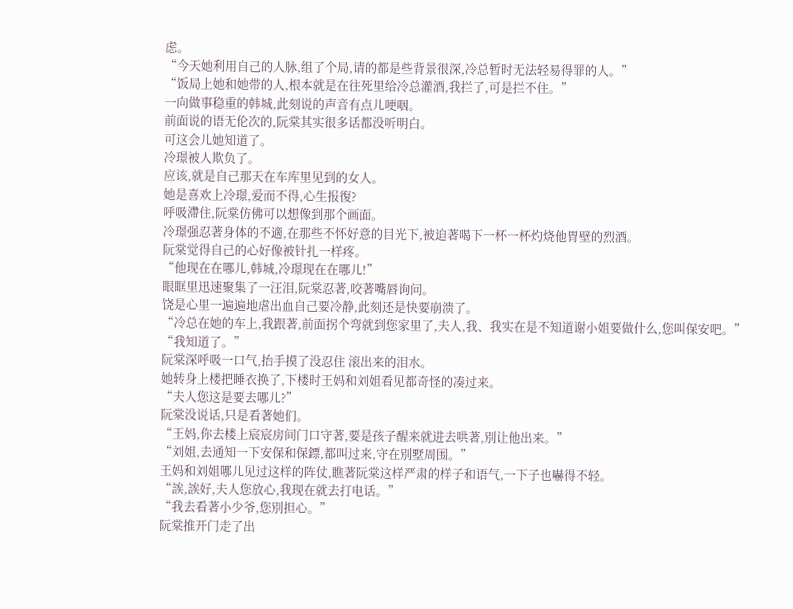虑。
“今天她利用自己的人脉,组了个局,请的都是些背景很深,冷总暂时无法轻易得罪的人。”
“饭局上她和她带的人,根本就是在往死里给冷总灌酒,我拦了,可是拦不住。”
一向做事稳重的韩城,此刻说的声音有点儿哽咽。
前面说的语无伦次的,阮棠其实很多话都没听明白。
可这会儿她知道了。
冷璟被人欺负了。
应该,就是自己那天在车库里见到的女人。
她是喜欢上冷璟,爱而不得,心生报復?
呼吸滯住,阮棠仿佛可以想像到那个画面。
冷璟强忍著身体的不適,在那些不怀好意的目光下,被迫著喝下一杯一杯灼烧他胃壁的烈酒。
阮棠觉得自己的心好像被针扎一样疼。
“他现在在哪儿,韩城,冷璟现在在哪儿!”
眼眶里迅速聚集了一汪泪,阮棠忍著,咬著嘴唇询问。
饶是心里一遍遍地虐出血自己要冷静,此刻还是快要崩溃了。
“冷总在她的车上,我跟著,前面拐个弯就到您家里了,夫人,我、我实在是不知道谢小姐要做什么,您叫保安吧。”
“我知道了。”
阮棠深呼吸一口气,抬手摸了没忍住 滚出来的泪水。
她转身上楼把睡衣换了,下楼时王妈和刘姐看见都奇怪的凑过来。
“夫人您这是要去哪儿?”
阮棠没说话,只是看著她们。
“王妈,你去楼上宸宸房间门口守著,要是孩子醒来就进去哄著,別让他出来。”
“刘姐,去通知一下安保和保鏢,都叫过来,守在別墅周围。”
王妈和刘姐哪儿见过这样的阵仗,瞧著阮棠这样严肃的样子和语气,一下子也嚇得不轻。
“誒,誒好,夫人您放心,我现在就去打电话。”
“我去看著小少爷,您別担心。”
阮棠推开门走了出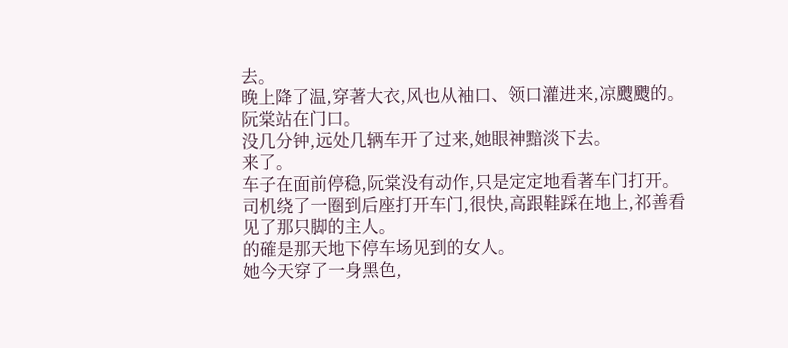去。
晚上降了温,穿著大衣,风也从袖口、领口灌进来,凉颼颼的。
阮棠站在门口。
没几分钟,远处几辆车开了过来,她眼神黯淡下去。
来了。
车子在面前停稳,阮棠没有动作,只是定定地看著车门打开。
司机绕了一圈到后座打开车门,很快,高跟鞋踩在地上,祁善看见了那只脚的主人。
的確是那天地下停车场见到的女人。
她今天穿了一身黑色,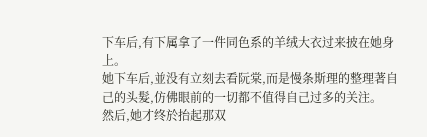下车后,有下属拿了一件同色系的羊绒大衣过来披在她身上。
她下车后,並没有立刻去看阮棠,而是慢条斯理的整理著自己的头髮,仿佛眼前的一切都不值得自己过多的关注。
然后,她才终於抬起那双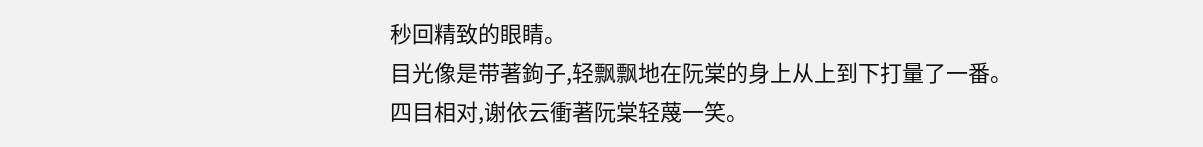秒回精致的眼睛。
目光像是带著鉤子,轻飘飘地在阮棠的身上从上到下打量了一番。
四目相对,谢依云衝著阮棠轻蔑一笑。